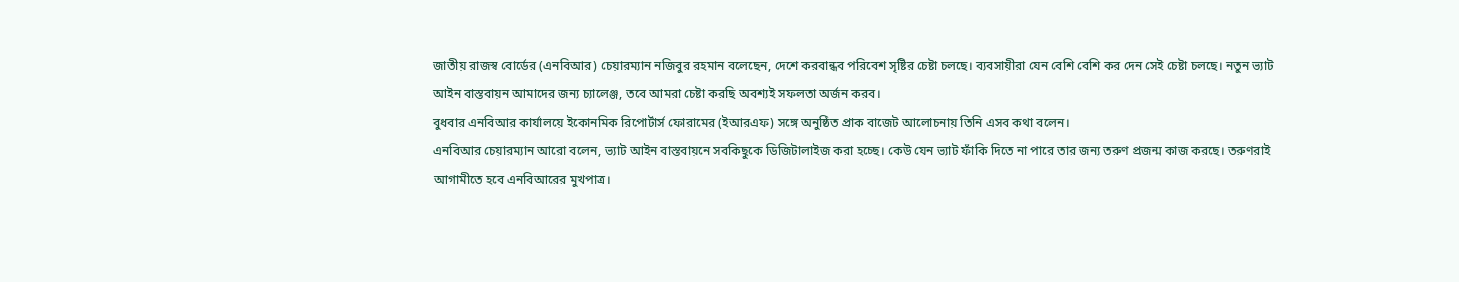জাতীয় রাজস্ব বোর্ডের (এনবিআর) চেয়ারম্যান নজিবুর রহমান বলেছেন, দেশে করবান্ধব পরিবেশ সৃষ্টির চেষ্টা চলছে। ব্যবসায়ীরা যেন বেশি বেশি কর দেন সেই চেষ্টা চলছে। নতুন ভ্যাট আইন বাস্তবায়ন আমাদের জন্য চ্যালেঞ্জ, তবে আমরা চেষ্টা করছি অবশ্যই সফলতা অর্জন করব।
বুধবার এনবিআর কার্যালয়ে ইকোনমিক রিপোর্টার্স ফোরামের (ইআরএফ) সঙ্গে অনুষ্ঠিত প্রাক বাজেট আলোচনায় তিনি এসব কথা বলেন।
এনবিআর চেয়ারম্যান আরো বলেন, ভ্যাট আইন বাস্তবায়নে সবকিছুকে ডিজিটালাইজ করা হচ্ছে। কেউ যেন ভ্যাট ফাঁকি দিতে না পারে তার জন্য তরুণ প্রজন্ম কাজ করছে। তরুণরাই আগামীতে হবে এনবিআরের মুখপাত্র।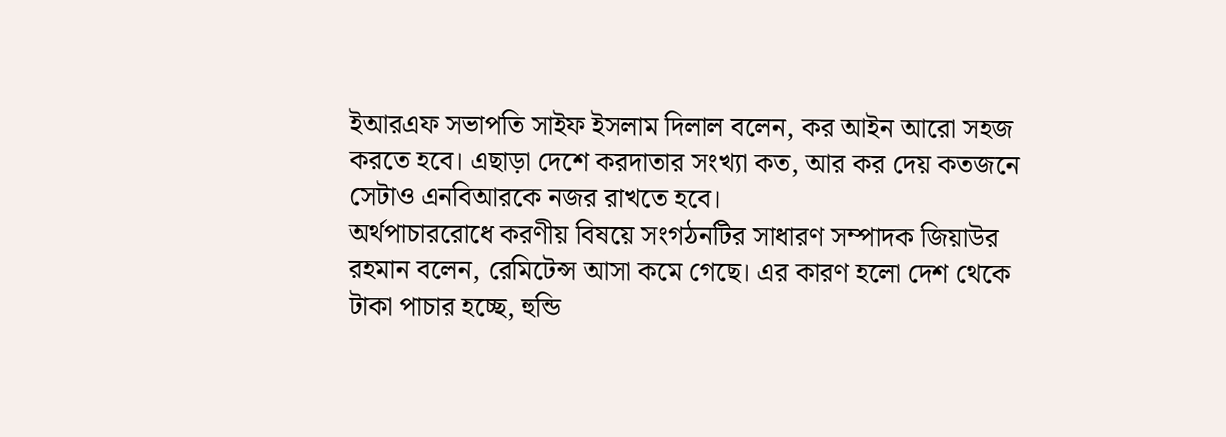ইআরএফ সভাপতি সাইফ ইসলাম দিলাল বলেন, কর আইন আরো সহজ করতে হবে। এছাড়া দেশে করদাতার সংখ্যা কত, আর কর দেয় কতজনে সেটাও এনবিআরকে নজর রাখতে হবে।
অর্থপাচাররোধে করণীয় বিষয়ে সংগঠনটির সাধারণ সম্পাদক জিয়াউর রহমান বলেন, রেমিটেন্স আসা কমে গেছে। এর কারণ হলো দেশ থেকে টাকা পাচার হচ্ছে, হুন্ডি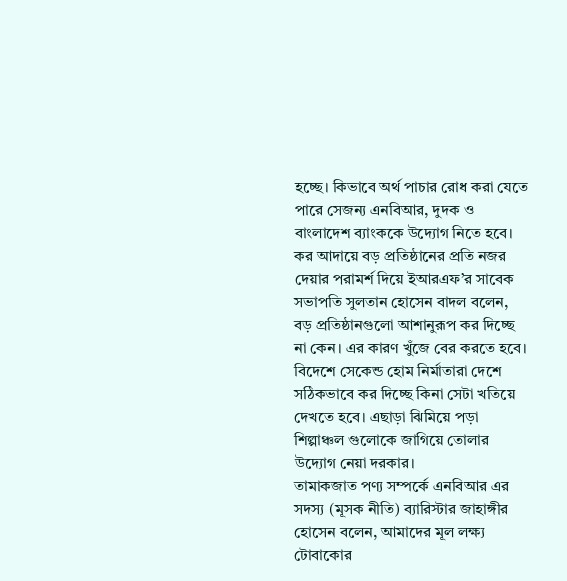হচ্ছে। কিভাবে অর্থ পাচার রোধ করা যেতে পারে সেজন্য এনবিআর, দুদক ও বাংলাদেশ ব্যাংককে উদ্যোগ নিতে হবে।
কর আদায়ে বড় প্রতিষ্ঠানের প্রতি নজর দেয়ার পরামর্শ দিয়ে ইআরএফ’র সাবেক সভাপতি সুলতান হোসেন বাদল বলেন, বড় প্রতিষ্ঠানগুলো আশানুরূপ কর দিচ্ছে না কেন। এর কারণ খুঁজে বের করতে হবে। বিদেশে সেকেন্ড হোম নির্মাতারা দেশে সঠিকভাবে কর দিচ্ছে কিনা সেটা খতিয়ে দেখতে হবে। এছাড়া ঝিমিয়ে পড়া শিল্পাঞ্চল গুলোকে জাগিয়ে তোলার উদ্যোগ নেয়া দরকার।
তামাকজাত পণ্য সম্পর্কে এনবিআর এর সদস্য (মূসক নীতি) ব্যারিস্টার জাহাঙ্গীর হোসেন বলেন, আমাদের মূল লক্ষ্য টোবাকোর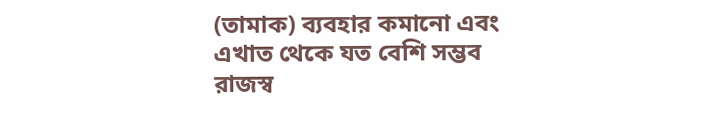(তামাক) ব্যবহার কমানো এবং এখাত থেকে যত বেশি সম্ভব রাজস্ব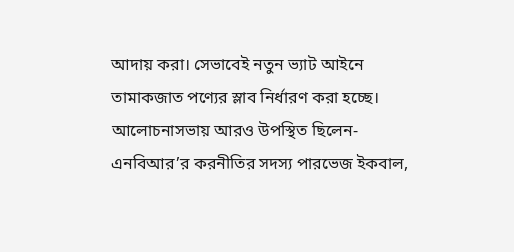আদায় করা। সেভাবেই নতুন ভ্যাট আইনে তামাকজাত পণ্যের স্লাব নির্ধারণ করা হচ্ছে।
আলোচনাসভায় আরও উপস্থিত ছিলেন-এনবিআর’র করনীতির সদস্য পারভেজ ইকবাল,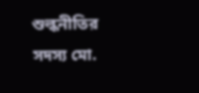শুল্কনীতির সদস্য মো.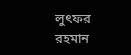লুৎফর রহমান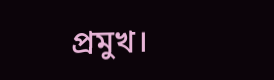প্রমুখ।